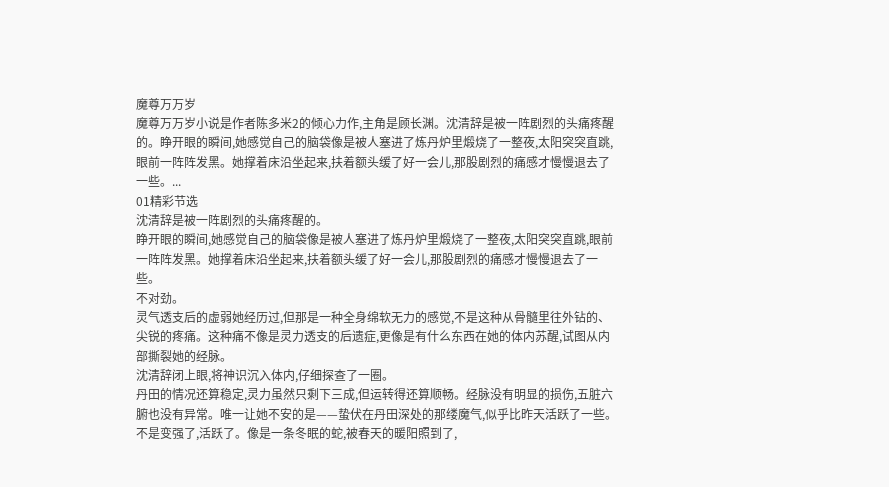魔尊万万岁
魔尊万万岁小说是作者陈多米2的倾心力作,主角是顾长渊。沈清辞是被一阵剧烈的头痛疼醒的。睁开眼的瞬间,她感觉自己的脑袋像是被人塞进了炼丹炉里煅烧了一整夜,太阳突突直跳,眼前一阵阵发黑。她撑着床沿坐起来,扶着额头缓了好一会儿,那股剧烈的痛感才慢慢退去了一些。...
01精彩节选
沈清辞是被一阵剧烈的头痛疼醒的。
睁开眼的瞬间,她感觉自己的脑袋像是被人塞进了炼丹炉里煅烧了一整夜,太阳突突直跳,眼前一阵阵发黑。她撑着床沿坐起来,扶着额头缓了好一会儿,那股剧烈的痛感才慢慢退去了一些。
不对劲。
灵气透支后的虚弱她经历过,但那是一种全身绵软无力的感觉,不是这种从骨髓里往外钻的、尖锐的疼痛。这种痛不像是灵力透支的后遗症,更像是有什么东西在她的体内苏醒,试图从内部撕裂她的经脉。
沈清辞闭上眼,将神识沉入体内,仔细探查了一圈。
丹田的情况还算稳定,灵力虽然只剩下三成,但运转得还算顺畅。经脉没有明显的损伤,五脏六腑也没有异常。唯一让她不安的是——蛰伏在丹田深处的那缕魔气,似乎比昨天活跃了一些。
不是变强了,活跃了。像是一条冬眠的蛇,被春天的暖阳照到了,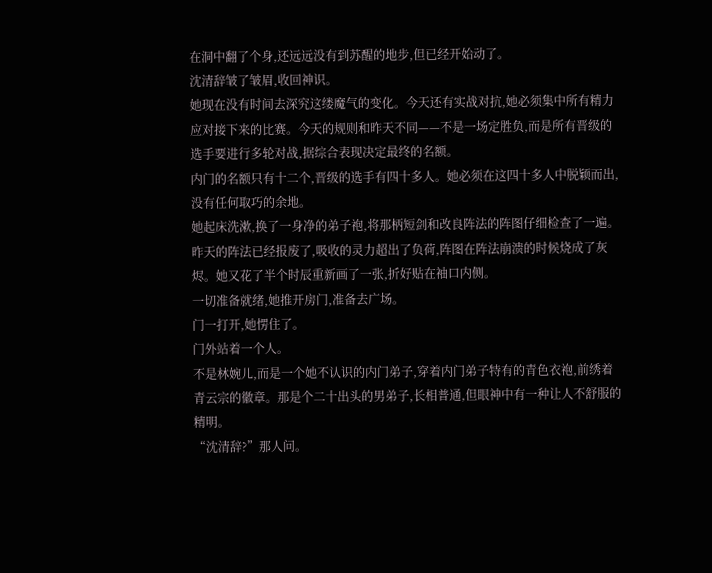在洞中翻了个身,还远远没有到苏醒的地步,但已经开始动了。
沈清辞皱了皱眉,收回神识。
她现在没有时间去深究这缕魔气的变化。今天还有实战对抗,她必须集中所有精力应对接下来的比赛。今天的规则和昨天不同——不是一场定胜负,而是所有晋级的选手要进行多轮对战,据综合表现决定最终的名额。
内门的名额只有十二个,晋级的选手有四十多人。她必须在这四十多人中脱颖而出,没有任何取巧的余地。
她起床洗漱,换了一身净的弟子袍,将那柄短剑和改良阵法的阵图仔细检查了一遍。昨天的阵法已经报废了,吸收的灵力超出了负荷,阵图在阵法崩溃的时候烧成了灰烬。她又花了半个时辰重新画了一张,折好贴在袖口内侧。
一切准备就绪,她推开房门,准备去广场。
门一打开,她愣住了。
门外站着一个人。
不是林婉儿,而是一个她不认识的内门弟子,穿着内门弟子特有的青色衣袍,前绣着青云宗的徽章。那是个二十出头的男弟子,长相普通,但眼神中有一种让人不舒服的精明。
“沈清辞?”那人问。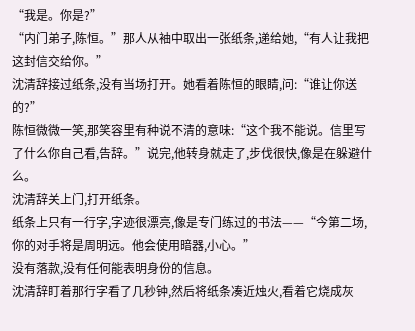“我是。你是?”
“内门弟子,陈恒。”那人从袖中取出一张纸条,递给她,“有人让我把这封信交给你。”
沈清辞接过纸条,没有当场打开。她看着陈恒的眼睛,问:“谁让你送的?”
陈恒微微一笑,那笑容里有种说不清的意味:“这个我不能说。信里写了什么你自己看,告辞。”说完,他转身就走了,步伐很快,像是在躲避什么。
沈清辞关上门,打开纸条。
纸条上只有一行字,字迹很漂亮,像是专门练过的书法——“今第二场,你的对手将是周明远。他会使用暗器,小心。”
没有落款,没有任何能表明身份的信息。
沈清辞盯着那行字看了几秒钟,然后将纸条凑近烛火,看着它烧成灰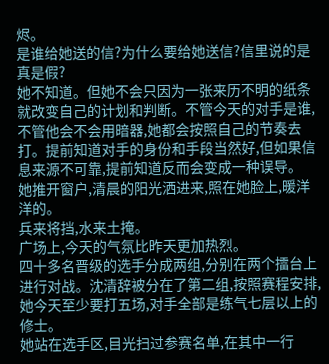烬。
是谁给她送的信?为什么要给她送信?信里说的是真是假?
她不知道。但她不会只因为一张来历不明的纸条就改变自己的计划和判断。不管今天的对手是谁,不管他会不会用暗器,她都会按照自己的节奏去打。提前知道对手的身份和手段当然好,但如果信息来源不可靠,提前知道反而会变成一种误导。
她推开窗户,清晨的阳光洒进来,照在她脸上,暖洋洋的。
兵来将挡,水来土掩。
广场上,今天的气氛比昨天更加热烈。
四十多名晋级的选手分成两组,分别在两个擂台上进行对战。沈清辞被分在了第二组,按照赛程安排,她今天至少要打五场,对手全部是练气七层以上的修士。
她站在选手区,目光扫过参赛名单,在其中一行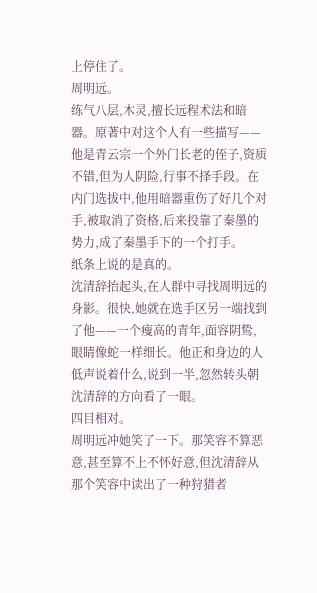上停住了。
周明远。
练气八层,木灵,擅长远程术法和暗器。原著中对这个人有一些描写——他是青云宗一个外门长老的侄子,资质不错,但为人阴险,行事不择手段。在内门选拔中,他用暗器重伤了好几个对手,被取消了资格,后来投靠了秦墨的势力,成了秦墨手下的一个打手。
纸条上说的是真的。
沈清辞抬起头,在人群中寻找周明远的身影。很快,她就在选手区另一端找到了他——一个瘦高的青年,面容阴鸷,眼睛像蛇一样细长。他正和身边的人低声说着什么,说到一半,忽然转头朝沈清辞的方向看了一眼。
四目相对。
周明远冲她笑了一下。那笑容不算恶意,甚至算不上不怀好意,但沈清辞从那个笑容中读出了一种狩猎者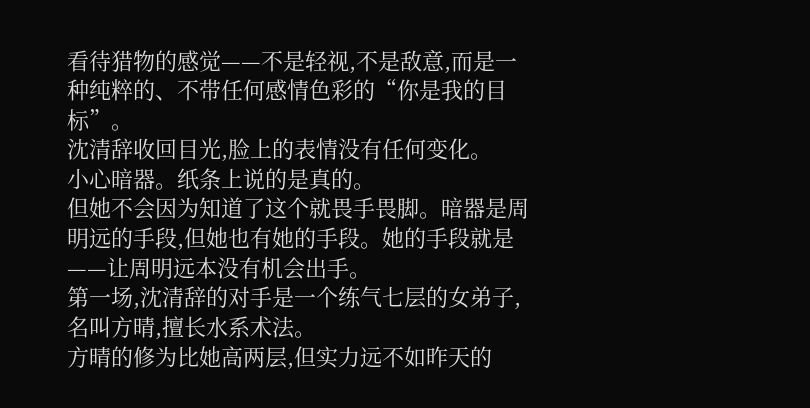看待猎物的感觉——不是轻视,不是敌意,而是一种纯粹的、不带任何感情色彩的“你是我的目标”。
沈清辞收回目光,脸上的表情没有任何变化。
小心暗器。纸条上说的是真的。
但她不会因为知道了这个就畏手畏脚。暗器是周明远的手段,但她也有她的手段。她的手段就是——让周明远本没有机会出手。
第一场,沈清辞的对手是一个练气七层的女弟子,名叫方晴,擅长水系术法。
方晴的修为比她高两层,但实力远不如昨天的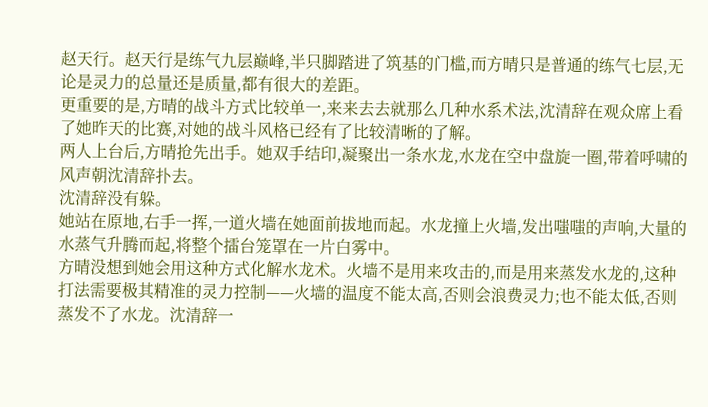赵天行。赵天行是练气九层巅峰,半只脚踏进了筑基的门槛,而方晴只是普通的练气七层,无论是灵力的总量还是质量,都有很大的差距。
更重要的是,方晴的战斗方式比较单一,来来去去就那么几种水系术法,沈清辞在观众席上看了她昨天的比赛,对她的战斗风格已经有了比较清晰的了解。
两人上台后,方晴抢先出手。她双手结印,凝聚出一条水龙,水龙在空中盘旋一圈,带着呼啸的风声朝沈清辞扑去。
沈清辞没有躲。
她站在原地,右手一挥,一道火墙在她面前拔地而起。水龙撞上火墙,发出嗤嗤的声响,大量的水蒸气升腾而起,将整个擂台笼罩在一片白雾中。
方晴没想到她会用这种方式化解水龙术。火墙不是用来攻击的,而是用来蒸发水龙的,这种打法需要极其精准的灵力控制——火墙的温度不能太高,否则会浪费灵力;也不能太低,否则蒸发不了水龙。沈清辞一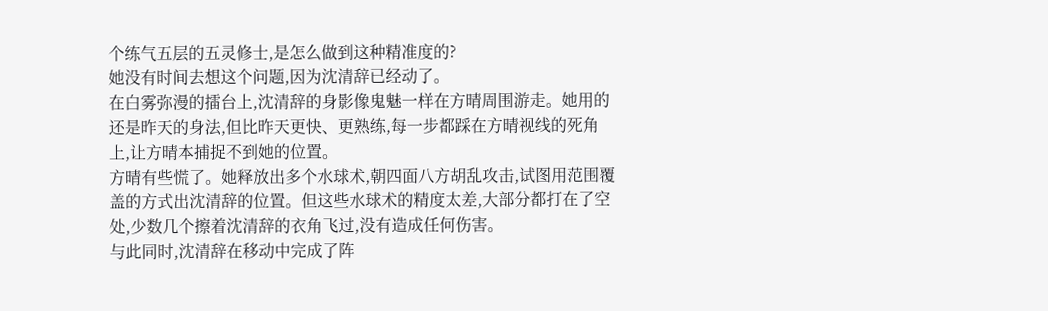个练气五层的五灵修士,是怎么做到这种精准度的?
她没有时间去想这个问题,因为沈清辞已经动了。
在白雾弥漫的擂台上,沈清辞的身影像鬼魅一样在方晴周围游走。她用的还是昨天的身法,但比昨天更快、更熟练,每一步都踩在方晴视线的死角上,让方晴本捕捉不到她的位置。
方晴有些慌了。她释放出多个水球术,朝四面八方胡乱攻击,试图用范围覆盖的方式出沈清辞的位置。但这些水球术的精度太差,大部分都打在了空处,少数几个擦着沈清辞的衣角飞过,没有造成任何伤害。
与此同时,沈清辞在移动中完成了阵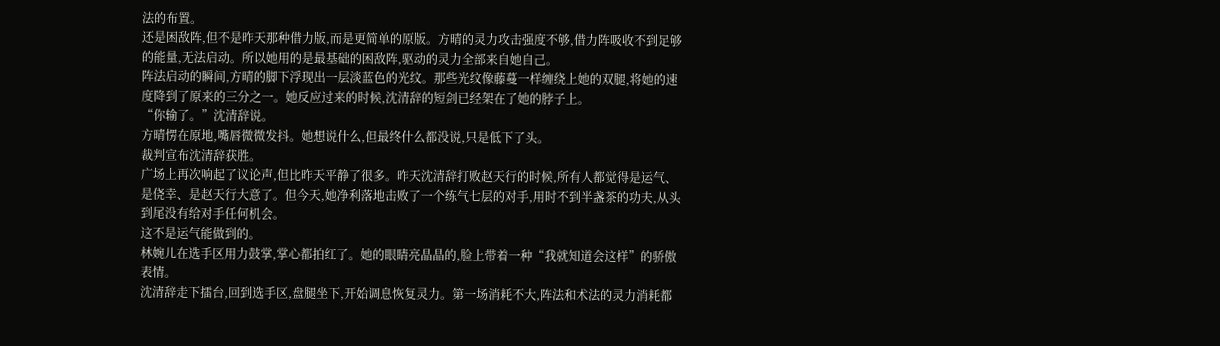法的布置。
还是困敌阵,但不是昨天那种借力版,而是更简单的原版。方晴的灵力攻击强度不够,借力阵吸收不到足够的能量,无法启动。所以她用的是最基础的困敌阵,驱动的灵力全部来自她自己。
阵法启动的瞬间,方晴的脚下浮现出一层淡蓝色的光纹。那些光纹像藤蔓一样缠绕上她的双腿,将她的速度降到了原来的三分之一。她反应过来的时候,沈清辞的短剑已经架在了她的脖子上。
“你输了。”沈清辞说。
方晴愣在原地,嘴唇微微发抖。她想说什么,但最终什么都没说,只是低下了头。
裁判宣布沈清辞获胜。
广场上再次响起了议论声,但比昨天平静了很多。昨天沈清辞打败赵天行的时候,所有人都觉得是运气、是侥幸、是赵天行大意了。但今天,她净利落地击败了一个练气七层的对手,用时不到半盏茶的功夫,从头到尾没有给对手任何机会。
这不是运气能做到的。
林婉儿在选手区用力鼓掌,掌心都拍红了。她的眼睛亮晶晶的,脸上带着一种“我就知道会这样”的骄傲表情。
沈清辞走下擂台,回到选手区,盘腿坐下,开始调息恢复灵力。第一场消耗不大,阵法和术法的灵力消耗都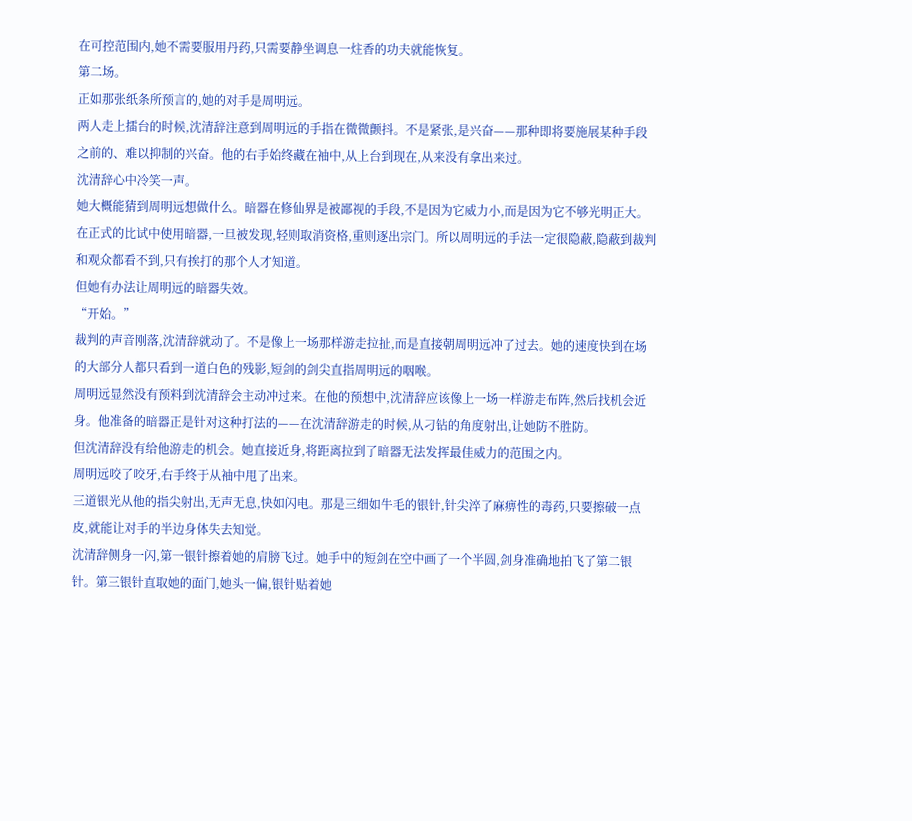在可控范围内,她不需要服用丹药,只需要静坐调息一炷香的功夫就能恢复。
第二场。
正如那张纸条所预言的,她的对手是周明远。
两人走上擂台的时候,沈清辞注意到周明远的手指在微微颤抖。不是紧张,是兴奋——那种即将要施展某种手段之前的、难以抑制的兴奋。他的右手始终藏在袖中,从上台到现在,从来没有拿出来过。
沈清辞心中冷笑一声。
她大概能猜到周明远想做什么。暗器在修仙界是被鄙视的手段,不是因为它威力小,而是因为它不够光明正大。在正式的比试中使用暗器,一旦被发现,轻则取消资格,重则逐出宗门。所以周明远的手法一定很隐蔽,隐蔽到裁判和观众都看不到,只有挨打的那个人才知道。
但她有办法让周明远的暗器失效。
“开始。”
裁判的声音刚落,沈清辞就动了。不是像上一场那样游走拉扯,而是直接朝周明远冲了过去。她的速度快到在场的大部分人都只看到一道白色的残影,短剑的剑尖直指周明远的咽喉。
周明远显然没有预料到沈清辞会主动冲过来。在他的预想中,沈清辞应该像上一场一样游走布阵,然后找机会近身。他准备的暗器正是针对这种打法的——在沈清辞游走的时候,从刁钻的角度射出,让她防不胜防。
但沈清辞没有给他游走的机会。她直接近身,将距离拉到了暗器无法发挥最佳威力的范围之内。
周明远咬了咬牙,右手终于从袖中甩了出来。
三道银光从他的指尖射出,无声无息,快如闪电。那是三细如牛毛的银针,针尖淬了麻痹性的毒药,只要擦破一点皮,就能让对手的半边身体失去知觉。
沈清辞侧身一闪,第一银针擦着她的肩膀飞过。她手中的短剑在空中画了一个半圆,剑身准确地拍飞了第二银针。第三银针直取她的面门,她头一偏,银针贴着她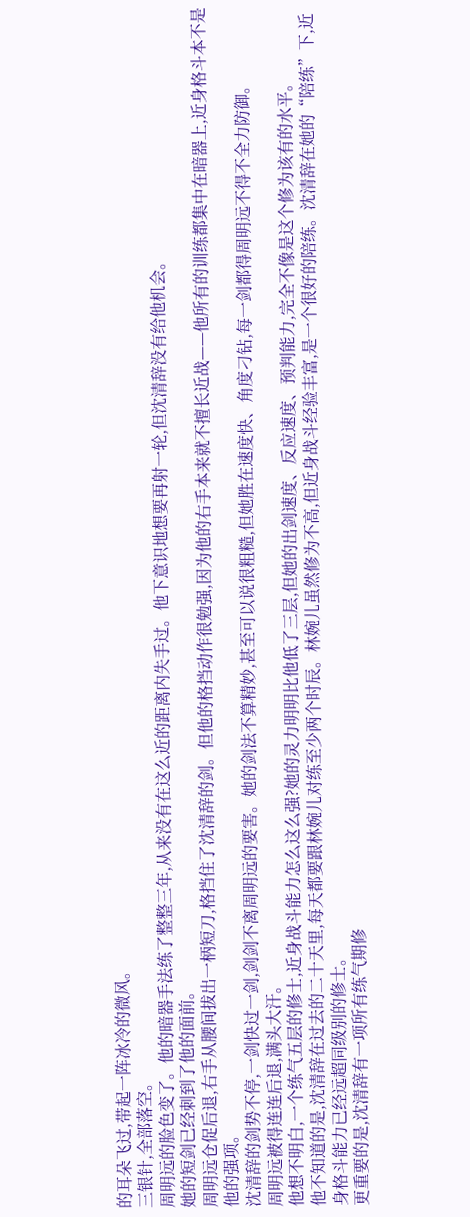的耳朵飞过,带起一阵冰冷的微风。
三银针,全部落空。
周明远的脸色变了。他的暗器手法练了整整三年,从来没有在这么近的距离内失手过。他下意识地想要再射一轮,但沈清辞没有给他机会。
她的短剑已经刺到了他的面前。
周明远仓促后退,右手从腰间拔出一柄短刀,格挡住了沈清辞的剑。但他的格挡动作很勉强,因为他的右手本来就不擅长近战——他所有的训练都集中在暗器上,近身格斗本不是他的强项。
沈清辞的剑势不停,一剑快过一剑,剑剑不离周明远的要害。她的剑法不算精妙,甚至可以说很粗糙,但她胜在速度快、角度刁钻,每一剑都得周明远不得不全力防御。
周明远被得连连后退,满头大汗。
他想不明白,一个练气五层的修士,近身战斗能力怎么这么强?她的灵力明明比他低了三层,但她的出剑速度、反应速度、预判能力,完全不像是这个修为该有的水平。
他不知道的是,沈清辞在过去的二十天里,每天都要跟林婉儿对练至少两个时辰。林婉儿虽然修为不高,但近身战斗经验丰富,是一个很好的陪练。沈清辞在她的“陪练”下,近身格斗能力已经远超同级别的修士。
更重要的是,沈清辞有一项所有练气期修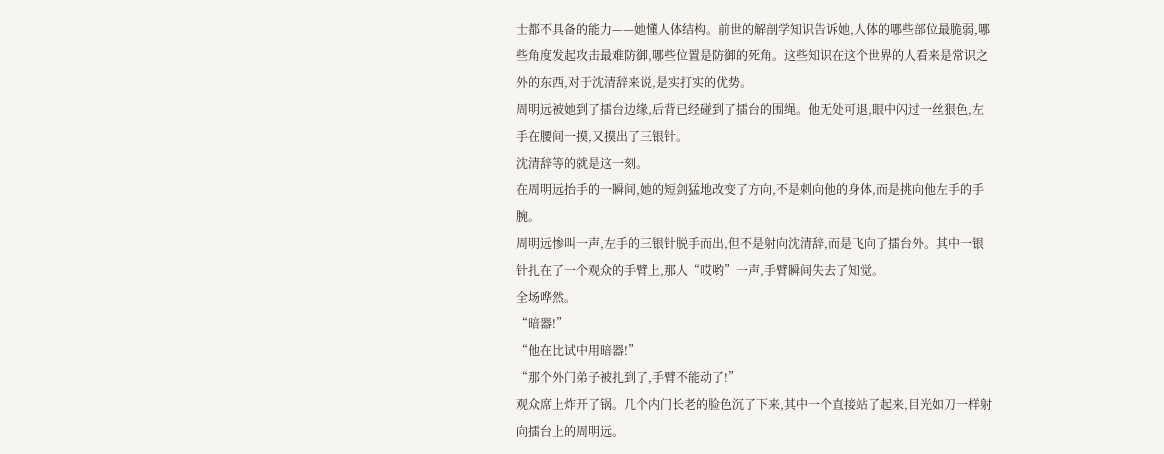士都不具备的能力——她懂人体结构。前世的解剖学知识告诉她,人体的哪些部位最脆弱,哪些角度发起攻击最难防御,哪些位置是防御的死角。这些知识在这个世界的人看来是常识之外的东西,对于沈清辞来说,是实打实的优势。
周明远被她到了擂台边缘,后背已经碰到了擂台的围绳。他无处可退,眼中闪过一丝狠色,左手在腰间一摸,又摸出了三银针。
沈清辞等的就是这一刻。
在周明远抬手的一瞬间,她的短剑猛地改变了方向,不是刺向他的身体,而是挑向他左手的手腕。
周明远惨叫一声,左手的三银针脱手而出,但不是射向沈清辞,而是飞向了擂台外。其中一银针扎在了一个观众的手臂上,那人“哎哟”一声,手臂瞬间失去了知觉。
全场哗然。
“暗器!”
“他在比试中用暗器!”
“那个外门弟子被扎到了,手臂不能动了!”
观众席上炸开了锅。几个内门长老的脸色沉了下来,其中一个直接站了起来,目光如刀一样射向擂台上的周明远。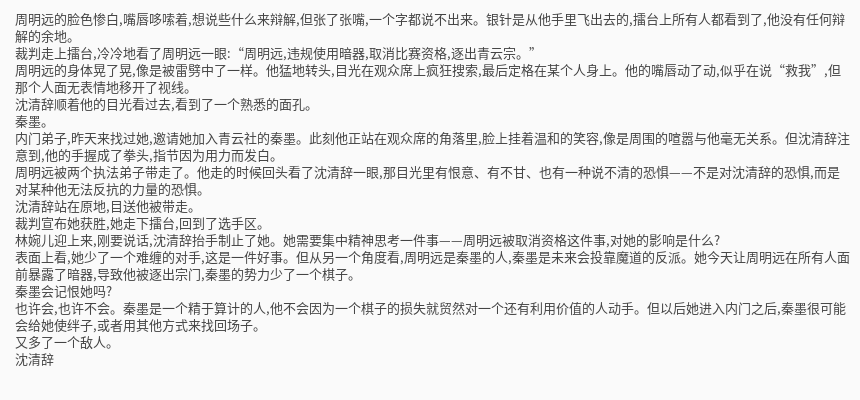周明远的脸色惨白,嘴唇哆嗦着,想说些什么来辩解,但张了张嘴,一个字都说不出来。银针是从他手里飞出去的,擂台上所有人都看到了,他没有任何辩解的余地。
裁判走上擂台,冷冷地看了周明远一眼:“周明远,违规使用暗器,取消比赛资格,逐出青云宗。”
周明远的身体晃了晃,像是被雷劈中了一样。他猛地转头,目光在观众席上疯狂搜索,最后定格在某个人身上。他的嘴唇动了动,似乎在说“救我”,但那个人面无表情地移开了视线。
沈清辞顺着他的目光看过去,看到了一个熟悉的面孔。
秦墨。
内门弟子,昨天来找过她,邀请她加入青云社的秦墨。此刻他正站在观众席的角落里,脸上挂着温和的笑容,像是周围的喧嚣与他毫无关系。但沈清辞注意到,他的手握成了拳头,指节因为用力而发白。
周明远被两个执法弟子带走了。他走的时候回头看了沈清辞一眼,那目光里有恨意、有不甘、也有一种说不清的恐惧——不是对沈清辞的恐惧,而是对某种他无法反抗的力量的恐惧。
沈清辞站在原地,目送他被带走。
裁判宣布她获胜,她走下擂台,回到了选手区。
林婉儿迎上来,刚要说话,沈清辞抬手制止了她。她需要集中精神思考一件事——周明远被取消资格这件事,对她的影响是什么?
表面上看,她少了一个难缠的对手,这是一件好事。但从另一个角度看,周明远是秦墨的人,秦墨是未来会投靠魔道的反派。她今天让周明远在所有人面前暴露了暗器,导致他被逐出宗门,秦墨的势力少了一个棋子。
秦墨会记恨她吗?
也许会,也许不会。秦墨是一个精于算计的人,他不会因为一个棋子的损失就贸然对一个还有利用价值的人动手。但以后她进入内门之后,秦墨很可能会给她使绊子,或者用其他方式来找回场子。
又多了一个敌人。
沈清辞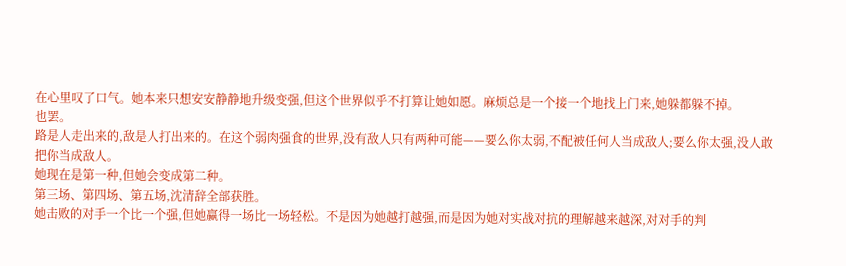在心里叹了口气。她本来只想安安静静地升级变强,但这个世界似乎不打算让她如愿。麻烦总是一个接一个地找上门来,她躲都躲不掉。
也罢。
路是人走出来的,敌是人打出来的。在这个弱肉强食的世界,没有敌人只有两种可能——要么你太弱,不配被任何人当成敌人;要么你太强,没人敢把你当成敌人。
她现在是第一种,但她会变成第二种。
第三场、第四场、第五场,沈清辞全部获胜。
她击败的对手一个比一个强,但她赢得一场比一场轻松。不是因为她越打越强,而是因为她对实战对抗的理解越来越深,对对手的判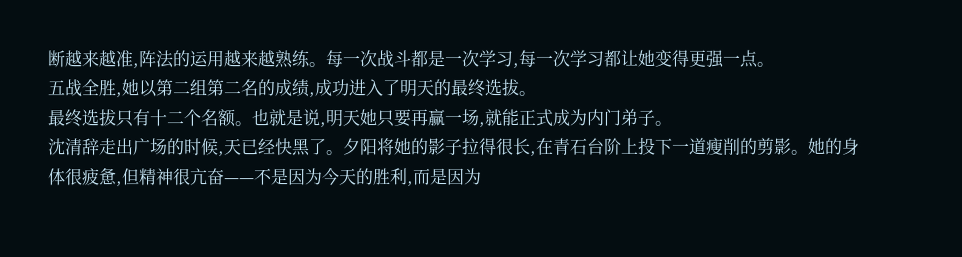断越来越准,阵法的运用越来越熟练。每一次战斗都是一次学习,每一次学习都让她变得更强一点。
五战全胜,她以第二组第二名的成绩,成功进入了明天的最终选拔。
最终选拔只有十二个名额。也就是说,明天她只要再赢一场,就能正式成为内门弟子。
沈清辞走出广场的时候,天已经快黑了。夕阳将她的影子拉得很长,在青石台阶上投下一道瘦削的剪影。她的身体很疲惫,但精神很亢奋——不是因为今天的胜利,而是因为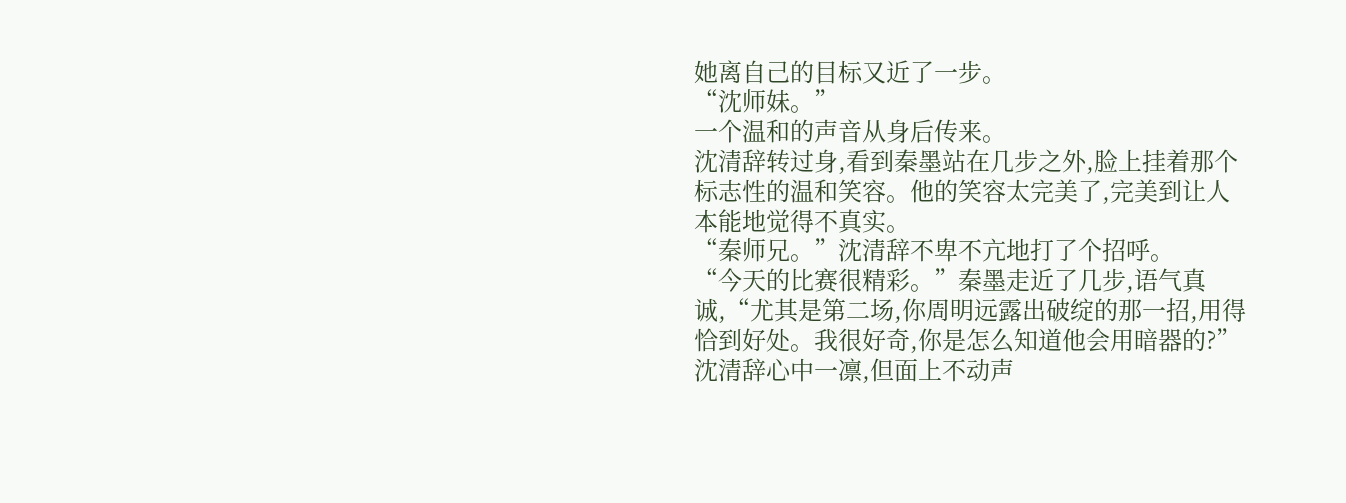她离自己的目标又近了一步。
“沈师妹。”
一个温和的声音从身后传来。
沈清辞转过身,看到秦墨站在几步之外,脸上挂着那个标志性的温和笑容。他的笑容太完美了,完美到让人本能地觉得不真实。
“秦师兄。”沈清辞不卑不亢地打了个招呼。
“今天的比赛很精彩。”秦墨走近了几步,语气真诚,“尤其是第二场,你周明远露出破绽的那一招,用得恰到好处。我很好奇,你是怎么知道他会用暗器的?”
沈清辞心中一凛,但面上不动声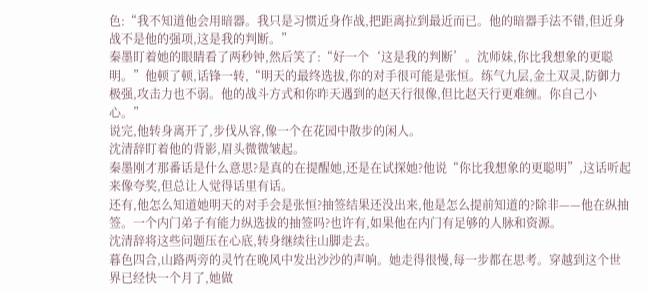色:“我不知道他会用暗器。我只是习惯近身作战,把距离拉到最近而已。他的暗器手法不错,但近身战不是他的强项,这是我的判断。”
秦墨盯着她的眼睛看了两秒钟,然后笑了:“好一个‘这是我的判断’。沈师妹,你比我想象的更聪明。”他顿了顿,话锋一转,“明天的最终选拔,你的对手很可能是张恒。练气九层,金土双灵,防御力极强,攻击力也不弱。他的战斗方式和你昨天遇到的赵天行很像,但比赵天行更难缠。你自己小心。”
说完,他转身离开了,步伐从容,像一个在花园中散步的闲人。
沈清辞盯着他的背影,眉头微微皱起。
秦墨刚才那番话是什么意思?是真的在提醒她,还是在试探她?他说“你比我想象的更聪明”,这话听起来像夸奖,但总让人觉得话里有话。
还有,他怎么知道她明天的对手会是张恒?抽签结果还没出来,他是怎么提前知道的?除非——他在纵抽签。一个内门弟子有能力纵选拔的抽签吗?也许有,如果他在内门有足够的人脉和资源。
沈清辞将这些问题压在心底,转身继续往山脚走去。
暮色四合,山路两旁的灵竹在晚风中发出沙沙的声响。她走得很慢,每一步都在思考。穿越到这个世界已经快一个月了,她做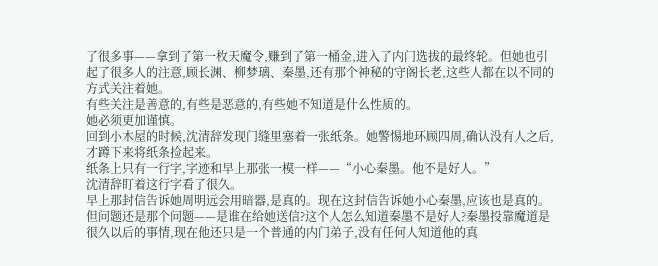了很多事——拿到了第一枚天魔令,赚到了第一桶金,进入了内门选拔的最终轮。但她也引起了很多人的注意,顾长渊、柳梦璃、秦墨,还有那个神秘的守阁长老,这些人都在以不同的方式关注着她。
有些关注是善意的,有些是恶意的,有些她不知道是什么性质的。
她必须更加谨慎。
回到小木屋的时候,沈清辞发现门缝里塞着一张纸条。她警惕地环顾四周,确认没有人之后,才蹲下来将纸条捡起来。
纸条上只有一行字,字迹和早上那张一模一样——“小心秦墨。他不是好人。”
沈清辞盯着这行字看了很久。
早上那封信告诉她周明远会用暗器,是真的。现在这封信告诉她小心秦墨,应该也是真的。但问题还是那个问题——是谁在给她送信?这个人怎么知道秦墨不是好人?秦墨投靠魔道是很久以后的事情,现在他还只是一个普通的内门弟子,没有任何人知道他的真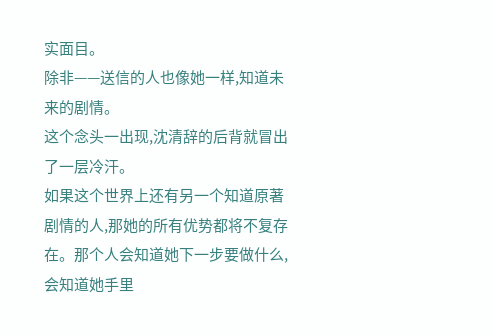实面目。
除非——送信的人也像她一样,知道未来的剧情。
这个念头一出现,沈清辞的后背就冒出了一层冷汗。
如果这个世界上还有另一个知道原著剧情的人,那她的所有优势都将不复存在。那个人会知道她下一步要做什么,会知道她手里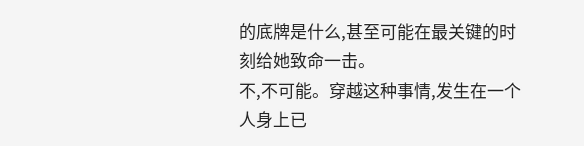的底牌是什么,甚至可能在最关键的时刻给她致命一击。
不,不可能。穿越这种事情,发生在一个人身上已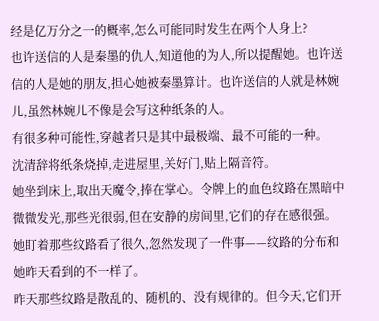经是亿万分之一的概率,怎么可能同时发生在两个人身上?
也许送信的人是秦墨的仇人,知道他的为人,所以提醒她。也许送信的人是她的朋友,担心她被秦墨算计。也许送信的人就是林婉儿,虽然林婉儿不像是会写这种纸条的人。
有很多种可能性,穿越者只是其中最极端、最不可能的一种。
沈清辞将纸条烧掉,走进屋里,关好门,贴上隔音符。
她坐到床上,取出天魔令,捧在掌心。令牌上的血色纹路在黑暗中微微发光,那些光很弱,但在安静的房间里,它们的存在感很强。她盯着那些纹路看了很久,忽然发现了一件事——纹路的分布和她昨天看到的不一样了。
昨天那些纹路是散乱的、随机的、没有规律的。但今天,它们开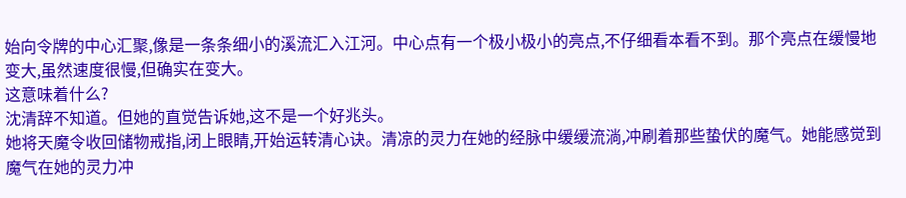始向令牌的中心汇聚,像是一条条细小的溪流汇入江河。中心点有一个极小极小的亮点,不仔细看本看不到。那个亮点在缓慢地变大,虽然速度很慢,但确实在变大。
这意味着什么?
沈清辞不知道。但她的直觉告诉她,这不是一个好兆头。
她将天魔令收回储物戒指,闭上眼睛,开始运转清心诀。清凉的灵力在她的经脉中缓缓流淌,冲刷着那些蛰伏的魔气。她能感觉到魔气在她的灵力冲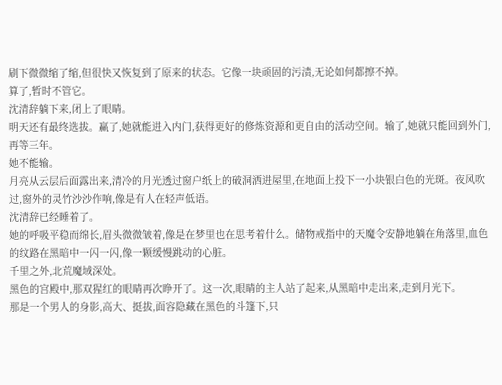刷下微微缩了缩,但很快又恢复到了原来的状态。它像一块顽固的污渍,无论如何都擦不掉。
算了,暂时不管它。
沈清辞躺下来,闭上了眼睛。
明天还有最终选拔。赢了,她就能进入内门,获得更好的修炼资源和更自由的活动空间。输了,她就只能回到外门,再等三年。
她不能输。
月亮从云层后面露出来,清冷的月光透过窗户纸上的破洞洒进屋里,在地面上投下一小块银白色的光斑。夜风吹过,窗外的灵竹沙沙作响,像是有人在轻声低语。
沈清辞已经睡着了。
她的呼吸平稳而绵长,眉头微微皱着,像是在梦里也在思考着什么。储物戒指中的天魔令安静地躺在角落里,血色的纹路在黑暗中一闪一闪,像一颗缓慢跳动的心脏。
千里之外,北荒魔域深处。
黑色的宫殿中,那双猩红的眼睛再次睁开了。这一次,眼睛的主人站了起来,从黑暗中走出来,走到月光下。
那是一个男人的身影,高大、挺拔,面容隐藏在黑色的斗篷下,只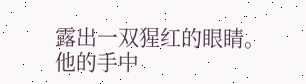露出一双猩红的眼睛。他的手中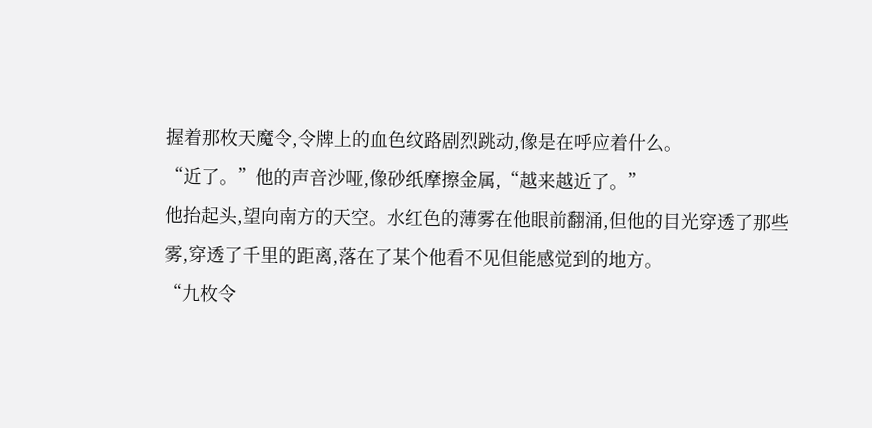握着那枚天魔令,令牌上的血色纹路剧烈跳动,像是在呼应着什么。
“近了。”他的声音沙哑,像砂纸摩擦金属,“越来越近了。”
他抬起头,望向南方的天空。水红色的薄雾在他眼前翻涌,但他的目光穿透了那些雾,穿透了千里的距离,落在了某个他看不见但能感觉到的地方。
“九枚令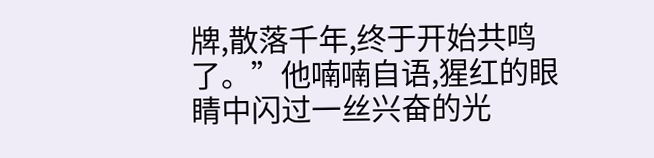牌,散落千年,终于开始共鸣了。”他喃喃自语,猩红的眼睛中闪过一丝兴奋的光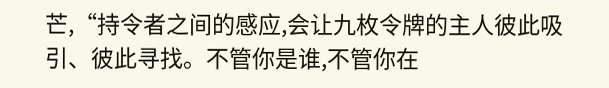芒,“持令者之间的感应,会让九枚令牌的主人彼此吸引、彼此寻找。不管你是谁,不管你在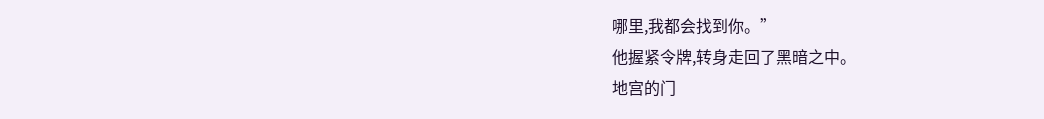哪里,我都会找到你。”
他握紧令牌,转身走回了黑暗之中。
地宫的门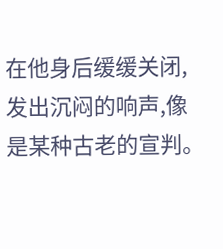在他身后缓缓关闭,发出沉闷的响声,像是某种古老的宣判。